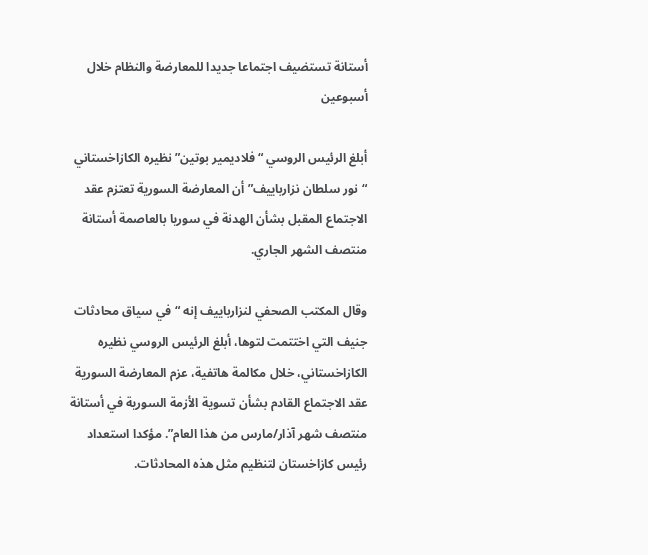أستانة تستضيف اجتماعا جديدا للمعارضة والنظام خلال أسبوعين

أبلغ الرئيس الروسي “فلاديمير بوتين” نظيره الكازاخستاني “نور سلطان نزارباييف” أن المعارضة السورية تعتزم عقد الاجتماع المقبل بشأن الهدنة في سوريا بالعاصمة أستانة منتصف الشهر الجاري.

وقال المكتب الصحفي لنزارباييف إنه “في سياق محادثات جنيف التي اختتمت لتوها، أبلغ الرئيس الروسي نظيره الكازاخستاني، خلال مكالمة هاتفية، عزم المعارضة السورية عقد الاجتماع القادم بشأن تسوية الأزمة السورية في أستانة منتصف شهر آذار/مارس من هذا العام”. مؤكدا استعداد رئيس كازاخستان لتنظيم مثل هذه المحادثات.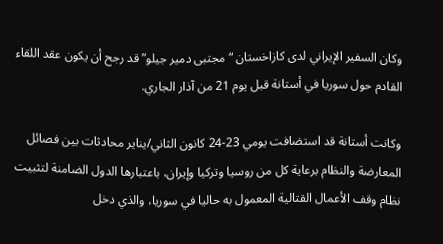وكان السفير الإيراني لدى كازاخستان “مجتبى دمير جيلو” قد رجح أن يكون عقد اللقاء القادم حول سوريا في أستانة قبل يوم 21 من آذار الجاري.

وكانت أستانة قد استضافت يومي 23-24 كانون الثاني/يناير محادثات بين فصائل المعارضة والنظام برعاية كل من روسيا وتركيا وإيران، باعتبارها الدول الضامنة لتثبيت نظام وقف الأعمال القتالية المعمول به حاليا في سوريا، والذي دخل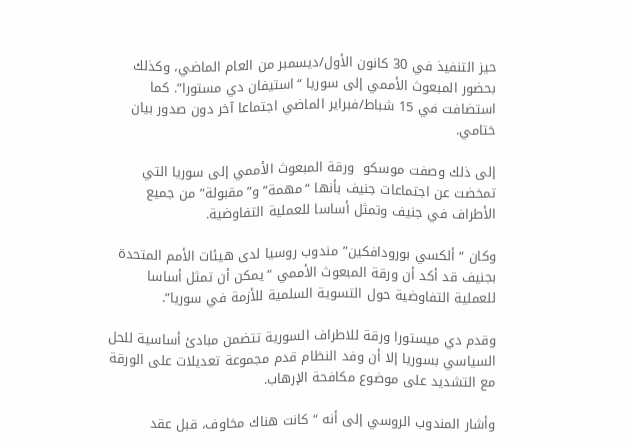حيز التنفيذ في 30 كانون الأول/ديسمبر من العام الماضي، وكذلك بحضور المبعوث الأممي إلى سوريا “استيفان دي مستورا”. كما استضافت في 15 شباط/فبراير الماضي اجتماعا آخر دون صدور بيان ختامي.

إلى ذلك وصفت موسكو  ورقة المبعوث الأممي إلى سوريا التي تمخضت عن اجتماعات جنيف بأنها “مهمة” و”مقبولة” من جميع الأطراف في جنيف وتمثل أساسا للعملية التفاوضية.

وكان “ألكسي بورودافكين” مندوب روسيا لدى هيئات الأمم المتحدة بجنيف قد أكد أن ورقة المبعوث الأممي “يمكن أن تمثل أساسا للعملية التفاوضية حول التسوية السلمية للأزمة في سوريا”.

وقدم دي ميستورا ورقة للاطراف السورية تتضمن مبادئ أساسية للحل السياسي بسوريا إلا أن وفد النظام قدم مجموعة تعديلات على الورقة مع التشديد على موضوع مكافحة الإرهاب.

وأشار المندوب الروسي إلى أنه “كانت هناك مخاوف، قبل عقد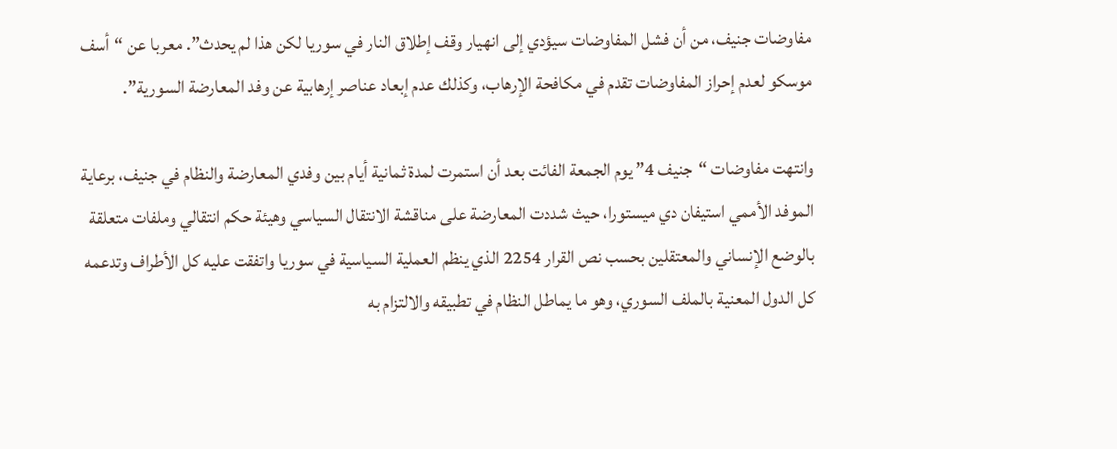مفاوضات جنيف، من أن فشل المفاوضات سيؤدي إلى انهيار وقف إطلاق النار في سوريا لكن هذا لم يحدث”. معربا عن “أسف موسكو لعدم إحراز المفاوضات تقدم في مكافحة الإرهاب، وكذلك عدم إبعاد عناصر إرهابية عن وفد المعارضة السورية”.

وانتهت مفاوضات “جنيف 4” يوم الجمعة الفائت بعد أن استمرت لمدة ثمانية أيام بين وفدي المعارضة والنظام في جنيف، برعاية الموفد الأممي استيفان دي ميستورا، حيث شددت المعارضة على مناقشة الانتقال السياسي وهيئة حكم انتقالي وملفات متعلقة بالوضع الإنساني والمعتقلين بحسب نص القرار 2254 الذي ينظم العملية السياسية في سوريا واتفقت عليه كل الأطراف وتدعمه كل الدول المعنية بالملف السوري، وهو ما يماطل النظام في تطبيقه والالتزام به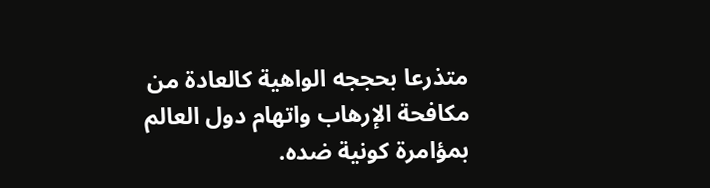متذرعا بحججه الواهية كالعادة من مكافحة الإرهاب واتهام دول العالم بمؤامرة كونية ضده.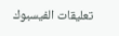تعليقات الفيسبوك